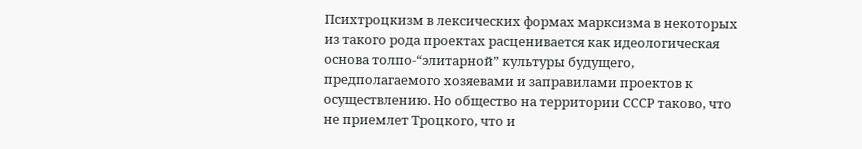Психтроцкизм в лексических формах марксизма в некоторых из такого рода проектах расценивается как идеологическая основа толпо-“элитарной” культуры будущего, предполагаемого хозяевами и заправилами проектов к осуществлению. Но общество на территории СССР таково, что не приемлет Троцкого, что и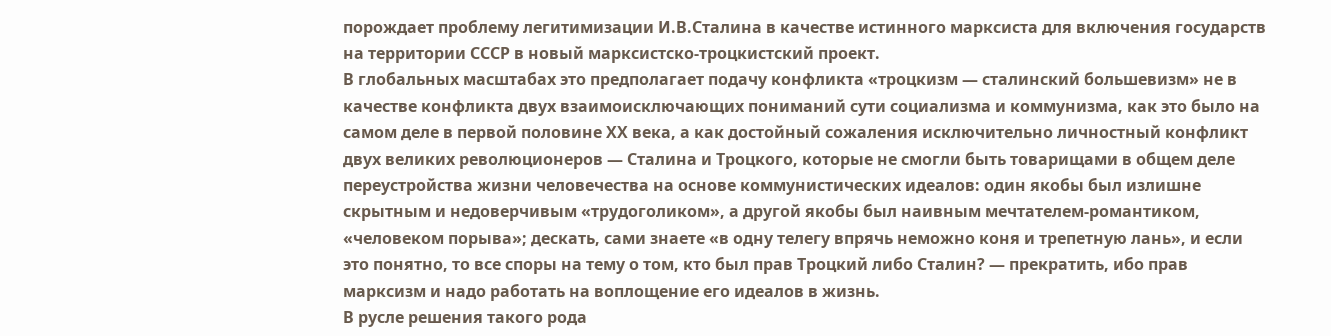порождает проблему легитимизации И.В.Сталина в качестве истинного марксиста для включения государств на территории СССР в новый марксистско-троцкистский проект.
В глобальных масштабах это предполагает подачу конфликта «троцкизм — сталинский большевизм» не в качестве конфликта двух взаимоисключающих пониманий сути социализма и коммунизма, как это было на самом деле в первой половине ХХ века, а как достойный сожаления исключительно личностный конфликт двух великих революционеров — Сталина и Троцкого, которые не смогли быть товарищами в общем деле переустройства жизни человечества на основе коммунистических идеалов: один якобы был излишне скрытным и недоверчивым «трудоголиком», а другой якобы был наивным мечтателем-романтиком, «человеком порыва»; дескать, сами знаете «в одну телегу впрячь неможно коня и трепетную лань», и если это понятно, то все споры на тему о том, кто был прав Троцкий либо Сталин? — прекратить, ибо прав марксизм и надо работать на воплощение его идеалов в жизнь.
В русле решения такого рода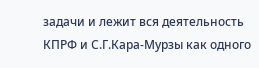задачи и лежит вся деятельность КПРФ и С.Г.Кара-Мурзы как одного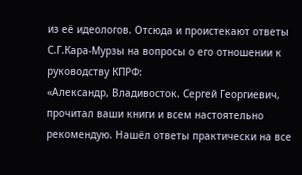из её идеологов. Отсюда и проистекают ответы С.Г.Кара-Мурзы на вопросы о его отношении к руководству КПРФ:
«Александр, Владивосток. Сергей Георгиевич, прочитал ваши книги и всем настоятельно рекомендую. Нашёл ответы практически на все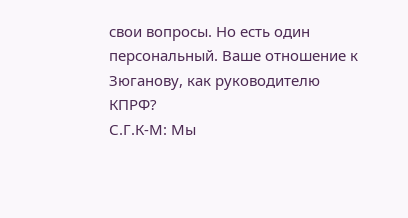свои вопросы. Но есть один персональный. Ваше отношение к Зюганову, как руководителю КПРФ?
С.Г.К-М: Мы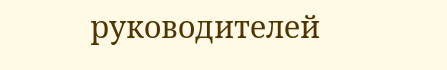руководителей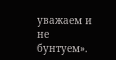уважаем и не бунтуем».